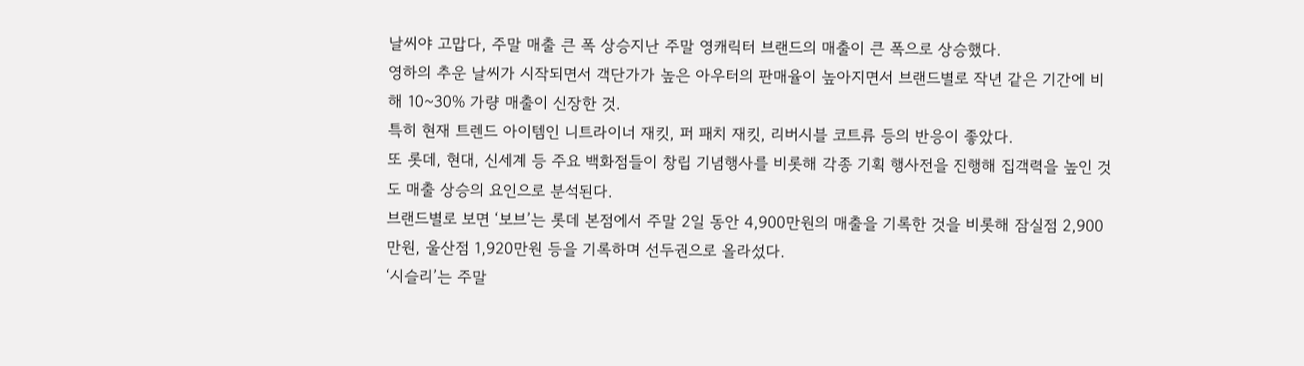날씨야 고맙다, 주말 매출 큰 폭 상승지난 주말 영캐릭터 브랜드의 매출이 큰 폭으로 상승했다.
영하의 추운 날씨가 시작되면서 객단가가 높은 아우터의 판매율이 높아지면서 브랜드별로 작년 같은 기간에 비해 10~30% 가량 매출이 신장한 것.
특히 현재 트렌드 아이템인 니트라이너 재킷, 퍼 패치 재킷, 리버시블 코트류 등의 반응이 좋았다.
또 롯데, 현대, 신세계 등 주요 백화점들이 창립 기념행사를 비롯해 각종 기획 행사전을 진행해 집객력을 높인 것도 매출 상승의 요인으로 분석된다.
브랜드별로 보면 ‘보브’는 롯데 본점에서 주말 2일 동안 4,900만원의 매출을 기록한 것을 비롯해 잠실점 2,900만원, 울산점 1,920만원 등을 기록하며 선두권으로 올라섰다.
‘시슬리’는 주말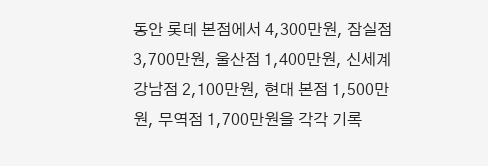동안 롯데 본점에서 4,300만원, 잠실점 3,700만원, 울산점 1,400만원, 신세계 강남점 2,100만원, 현대 본점 1,500만원, 무역점 1,700만원을 각각 기록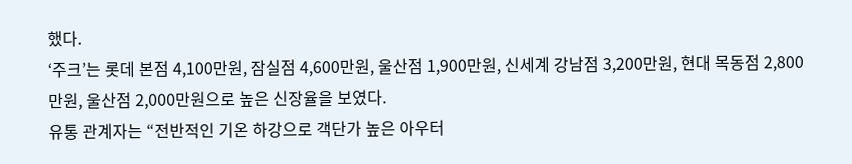했다.
‘주크’는 롯데 본점 4,100만원, 잠실점 4,600만원, 울산점 1,900만원, 신세계 강남점 3,200만원, 현대 목동점 2,800만원, 울산점 2,000만원으로 높은 신장율을 보였다.
유통 관계자는 “전반적인 기온 하강으로 객단가 높은 아우터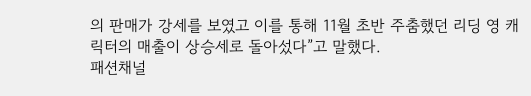의 판매가 강세를 보였고 이를 통해 11월 초반 주춤했던 리딩 영 캐릭터의 매출이 상승세로 돌아섰다”고 말했다.
패션채널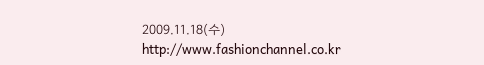2009.11.18(수) http://www.fashionchannel.co.kr